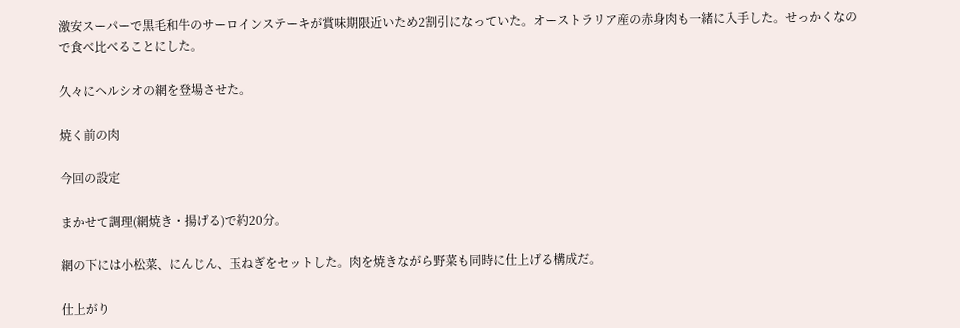激安スーパーで黒毛和牛のサーロインステーキが賞味期限近いため2割引になっていた。オーストラリア産の赤身肉も一緒に入手した。せっかくなので食べ比べることにした。

久々にヘルシオの網を登場させた。

焼く前の肉

今回の設定

まかせて調理(網焼き・揚げる)で約20分。

網の下には小松菜、にんじん、玉ねぎをセットした。肉を焼きながら野菜も同時に仕上げる構成だ。

仕上がり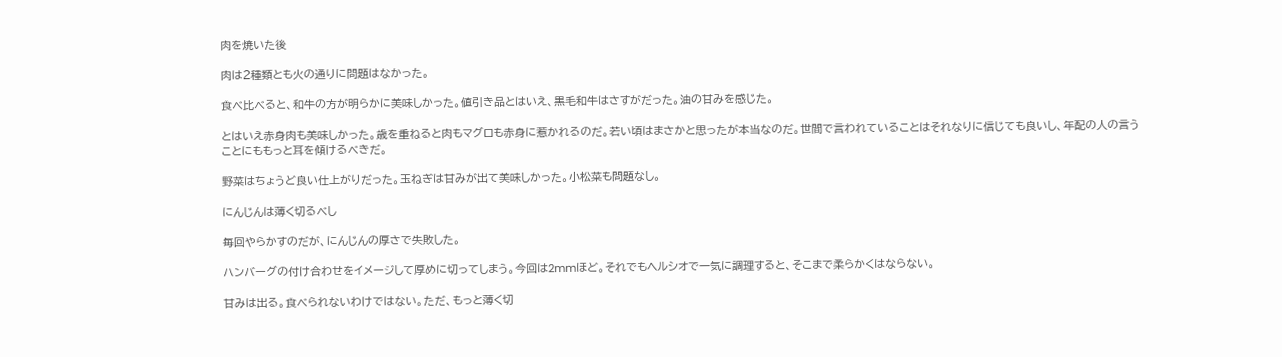肉を焼いた後

肉は2種類とも火の通りに問題はなかった。

食べ比べると、和牛の方が明らかに美味しかった。値引き品とはいえ、黒毛和牛はさすがだった。油の甘みを感じた。

とはいえ赤身肉も美味しかった。歳を重ねると肉もマグロも赤身に惹かれるのだ。若い頃はまさかと思ったが本当なのだ。世間で言われていることはそれなりに信じても良いし、年配の人の言うことにももっと耳を傾けるべきだ。

野菜はちょうど良い仕上がりだった。玉ねぎは甘みが出て美味しかった。小松菜も問題なし。

にんじんは薄く切るべし

毎回やらかすのだが、にんじんの厚さで失敗した。

ハンバーグの付け合わせをイメージして厚めに切ってしまう。今回は2mmほど。それでもヘルシオで一気に調理すると、そこまで柔らかくはならない。

甘みは出る。食べられないわけではない。ただ、もっと薄く切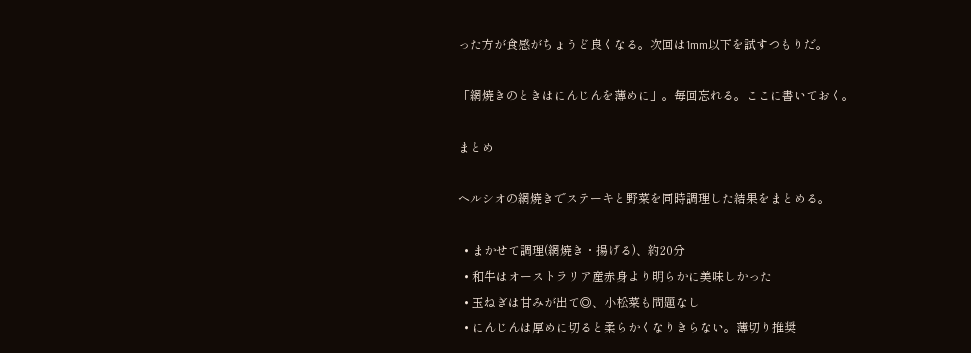った方が食感がちょうど良くなる。次回は1mm以下を試すつもりだ。

「網焼きのときはにんじんを薄めに」。毎回忘れる。ここに書いておく。

まとめ

ヘルシオの網焼きでステーキと野菜を同時調理した結果をまとめる。

  • まかせて調理(網焼き・揚げる)、約20分
  • 和牛はオーストラリア産赤身より明らかに美味しかった
  • 玉ねぎは甘みが出て◎、小松菜も問題なし
  • にんじんは厚めに切ると柔らかくなりきらない。薄切り推奨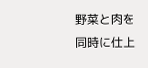野菜と肉を同時に仕上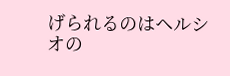げられるのはヘルシオの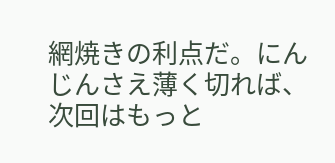網焼きの利点だ。にんじんさえ薄く切れば、次回はもっと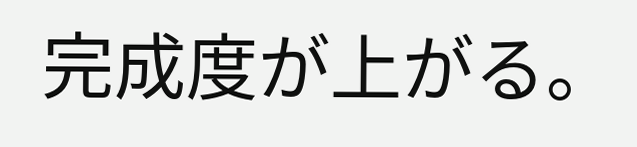完成度が上がる。